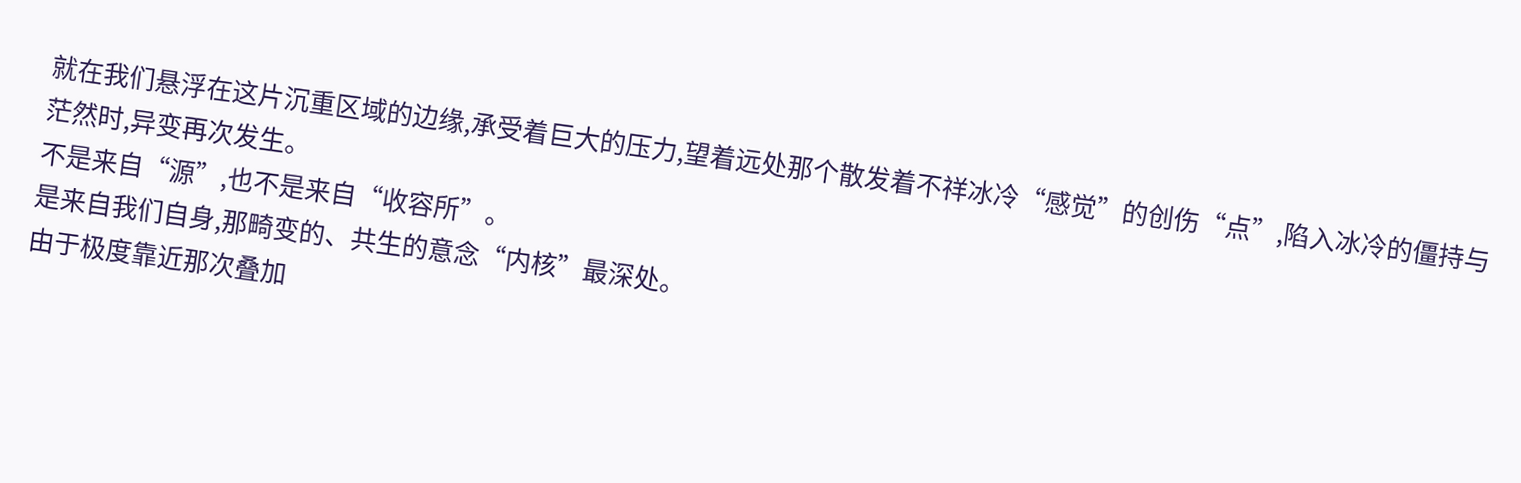就在我们悬浮在这片沉重区域的边缘,承受着巨大的压力,望着远处那个散发着不祥冰冷“感觉”的创伤“点”,陷入冰冷的僵持与茫然时,异变再次发生。
不是来自“源”,也不是来自“收容所”。
是来自我们自身,那畸变的、共生的意念“内核”最深处。
由于极度靠近那次叠加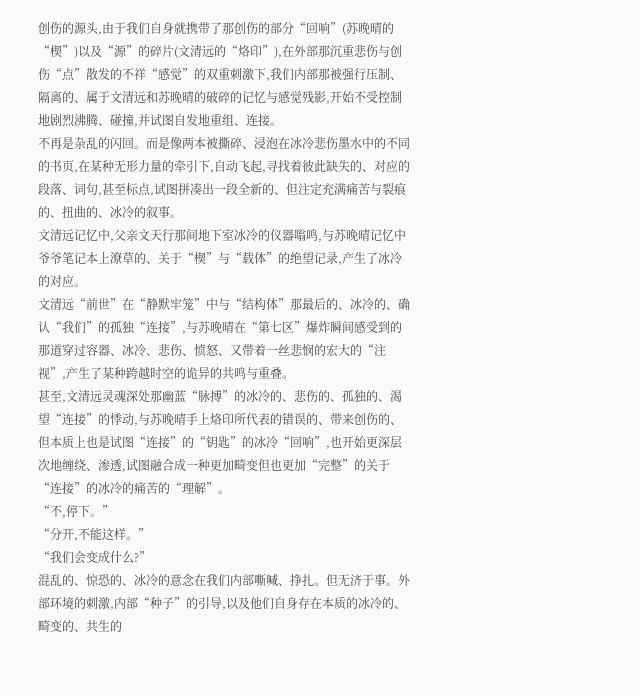创伤的源头,由于我们自身就携带了那创伤的部分“回响”(苏晚晴的“楔”)以及“源”的碎片(文清远的“烙印”),在外部那沉重悲伤与创伤“点”散发的不祥“感觉”的双重刺激下,我们内部那被强行压制、隔离的、属于文清远和苏晚晴的破碎的记忆与感觉残影,开始不受控制地剧烈沸腾、碰撞,并试图自发地重组、连接。
不再是杂乱的闪回。而是像两本被撕碎、浸泡在冰冷悲伤墨水中的不同的书页,在某种无形力量的牵引下,自动飞起,寻找着彼此缺失的、对应的段落、词句,甚至标点,试图拼凑出一段全新的、但注定充满痛苦与裂痕的、扭曲的、冰冷的叙事。
文清远记忆中,父亲文天行那间地下室冰冷的仪器嗡鸣,与苏晚晴记忆中爷爷笔记本上潦草的、关于“楔”与“载体”的绝望记录,产生了冰冷的对应。
文清远“前世”在“静默牢笼”中与“结构体”那最后的、冰冷的、确认“我们”的孤独“连接”,与苏晚晴在“第七区”爆炸瞬间感受到的那道穿过容器、冰冷、悲伤、愤怒、又带着一丝悲悯的宏大的“注视”,产生了某种跨越时空的诡异的共鸣与重叠。
甚至,文清远灵魂深处那幽蓝“脉搏”的冰冷的、悲伤的、孤独的、渴望“连接”的悸动,与苏晚晴手上烙印所代表的错误的、带来创伤的、但本质上也是试图“连接”的“钥匙”的冰冷“回响”,也开始更深层次地缠绕、渗透,试图融合成一种更加畸变但也更加“完整”的关于“连接”的冰冷的痛苦的“理解”。
“不,停下。”
“分开,不能这样。”
“我们会变成什么?”
混乱的、惊恐的、冰冷的意念在我们内部嘶喊、挣扎。但无济于事。外部环境的刺激,内部“种子”的引导,以及他们自身存在本质的冰冷的、畸变的、共生的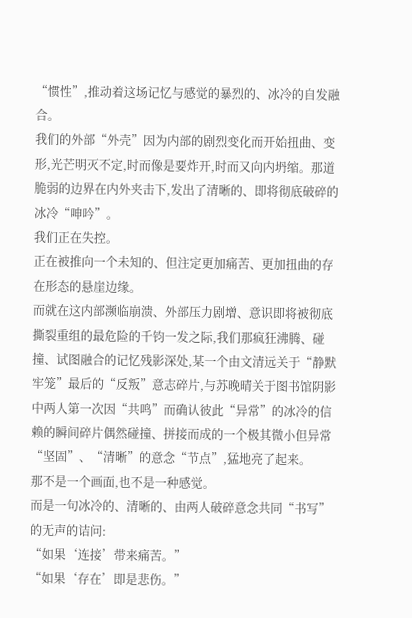“惯性”,推动着这场记忆与感觉的暴烈的、冰冷的自发融合。
我们的外部“外壳”因为内部的剧烈变化而开始扭曲、变形,光芒明灭不定,时而像是要炸开,时而又向内坍缩。那道脆弱的边界在内外夹击下,发出了清晰的、即将彻底破碎的冰冷“呻吟”。
我们正在失控。
正在被推向一个未知的、但注定更加痛苦、更加扭曲的存在形态的悬崖边缘。
而就在这内部濒临崩溃、外部压力剧增、意识即将被彻底撕裂重组的最危险的千钧一发之际,我们那疯狂沸腾、碰撞、试图融合的记忆残影深处,某一个由文清远关于“静默牢笼”最后的“反叛”意志碎片,与苏晚晴关于图书馆阴影中两人第一次因“共鸣”而确认彼此“异常”的冰冷的信赖的瞬间碎片偶然碰撞、拼接而成的一个极其微小但异常“坚固”、“清晰”的意念“节点”,猛地亮了起来。
那不是一个画面,也不是一种感觉。
而是一句冰冷的、清晰的、由两人破碎意念共同“书写”的无声的诘问:
“如果‘连接’带来痛苦。”
“如果‘存在’即是悲伤。”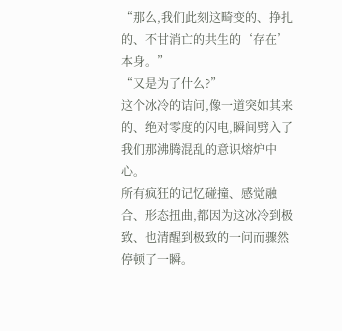“那么,我们此刻这畸变的、挣扎的、不甘消亡的共生的‘存在’本身。”
“又是为了什么?”
这个冰冷的诘问,像一道突如其来的、绝对零度的闪电,瞬间劈入了我们那沸腾混乱的意识熔炉中心。
所有疯狂的记忆碰撞、感觉融合、形态扭曲,都因为这冰冷到极致、也清醒到极致的一问而骤然停顿了一瞬。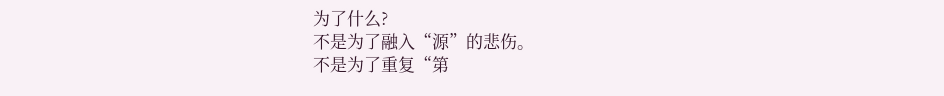为了什么?
不是为了融入“源”的悲伤。
不是为了重复“第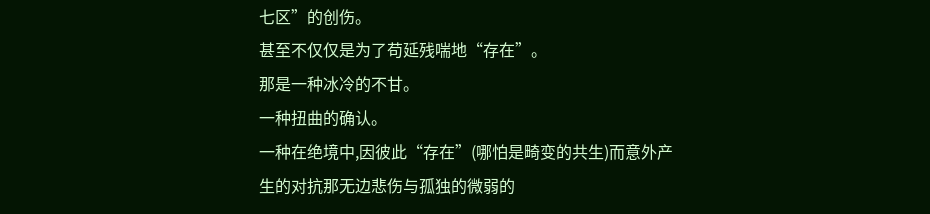七区”的创伤。
甚至不仅仅是为了苟延残喘地“存在”。
那是一种冰冷的不甘。
一种扭曲的确认。
一种在绝境中,因彼此“存在”(哪怕是畸变的共生)而意外产生的对抗那无边悲伤与孤独的微弱的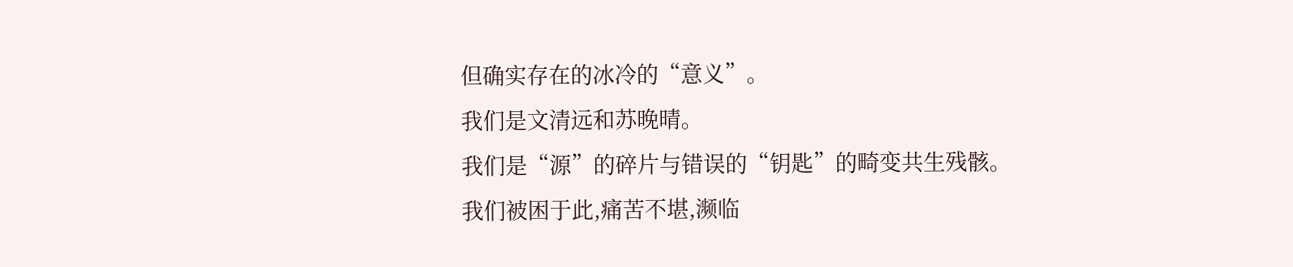但确实存在的冰冷的“意义”。
我们是文清远和苏晚晴。
我们是“源”的碎片与错误的“钥匙”的畸变共生残骸。
我们被困于此,痛苦不堪,濒临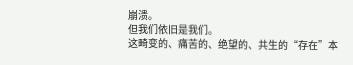崩溃。
但我们依旧是我们。
这畸变的、痛苦的、绝望的、共生的“存在”本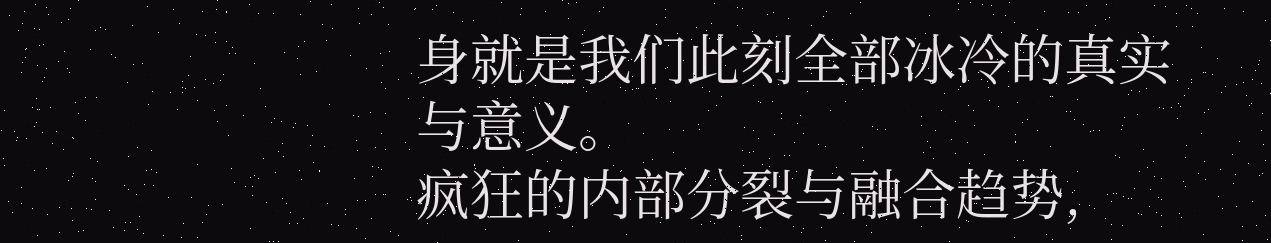身就是我们此刻全部冰冷的真实与意义。
疯狂的内部分裂与融合趋势,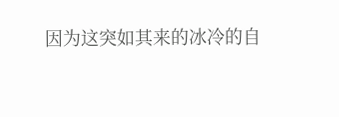因为这突如其来的冰冷的自